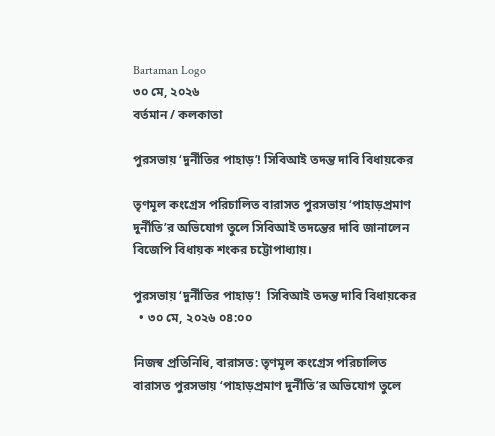Bartaman Logo
৩০ মে, ২০২৬
বর্তমান / কলকাতা

পুরসভায় ‘দুর্নীতির পাহাড়’! সিবিআই তদন্ত দাবি বিধায়কের

তৃণমূল কংগ্রেস পরিচালিত বারাসত পুরসভায় ‘পাহাড়প্রমাণ দুর্নীতি’র অভিযোগ তুলে সিবিআই তদন্তের দাবি জানালেন বিজেপি বিধায়ক শংকর চট্টোপাধ্যায়।

পুরসভায় ‘দুর্নীতির পাহাড়’!  সিবিআই তদন্ত দাবি বিধায়কের
  • ৩০ মে, ২০২৬ ০৪:০০

নিজস্ব প্রতিনিধি, বারাসত: তৃণমূল কংগ্রেস পরিচালিত বারাসত পুরসভায় ‘পাহাড়প্রমাণ দুর্নীতি’র অভিযোগ তুলে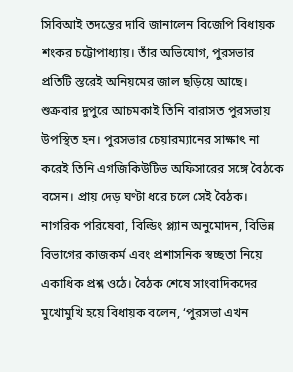সিবিআই তদন্তের দাবি জানালেন বিজেপি বিধায়ক শংকর চট্টোপাধ্যায়। তাঁর অভিযোগ, পুরসভার প্রতিটি স্তরেই অনিয়মের জাল ছড়িয়ে আছে। শুক্রবার দুপুরে আচমকাই তিনি বারাসত পুরসভায় উপস্থিত হন। পুরসভার চেয়ারম্যানের সাক্ষাৎ না করেই তিনি এগজিকিউটিভ অফিসারের সঙ্গে বৈঠকে বসেন। প্রায় দেড় ঘণ্টা ধরে চলে সেই বৈঠক। নাগরিক পরিষেবা, বিল্ডিং প্ল্যান অনুমোদন, বিভিন্ন বিভাগের কাজকর্ম এবং প্রশাসনিক স্বচ্ছতা নিয়ে একাধিক প্রশ্ন ওঠে। বৈঠক শেষে সাংবাদিকদের মুখোমুখি হয়ে বিধায়ক বলেন, ‘পুরসভা এখন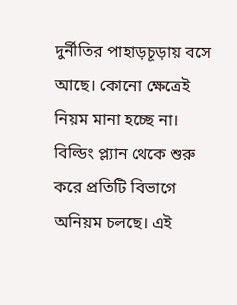দুর্নীতির পাহাড়চূড়ায় বসে আছে। কোনো ক্ষেত্রেই নিয়ম মানা হচ্ছে না। বিল্ডিং প্ল্যান থেকে শুরু করে প্রতিটি বিভাগে অনিয়ম চলছে। এই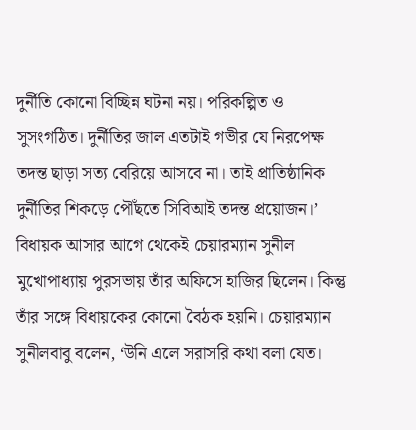দুর্নীতি কোনো বিচ্ছিন্ন ঘটনা নয়। পরিকল্পিত ও সুসংগঠিত। দুর্নীতির জাল এতটাই গভীর যে নিরপেক্ষ তদন্ত ছাড়া সত্য বেরিয়ে আসবে না। তাই প্রাতিষ্ঠানিক দুর্নীতির শিকড়ে পৌঁছতে সিবিআই তদন্ত প্রয়োজন।’ বিধায়ক আসার আগে থেকেই চেয়ারম্যান সুনীল মুখোপাধ্যায় পুরসভায় তাঁর অফিসে হাজির ছিলেন। কিন্তু তাঁর সঙ্গে বিধায়কের কোনো বৈঠক হয়নি। চেয়ারম্যান সুনীলবাবু বলেন, ‘উনি এলে সরাসরি কথা বলা যেত।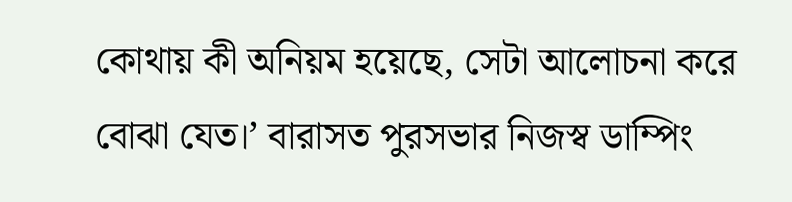কোথায় কী অনিয়ম হয়েছে, সেটা আলোচনা করে বোঝা যেত।’ বারাসত পুরসভার নিজস্ব ডাম্পিং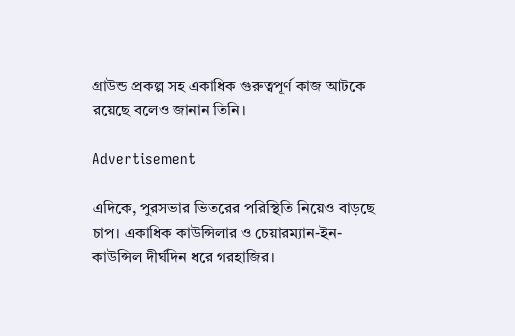গ্রাউন্ড প্রকল্প সহ একাধিক গুরুত্বপূর্ণ কাজ আটকে রয়েছে বলেও জানান তিনি।

Advertisement

এদিকে, পুরসভার ভিতরের পরিস্থিতি নিয়েও বাড়ছে চাপ। একাধিক কাউন্সিলার ও চেয়ারম্যান-ইন-কাউন্সিল দীর্ঘদিন ধরে গরহাজির।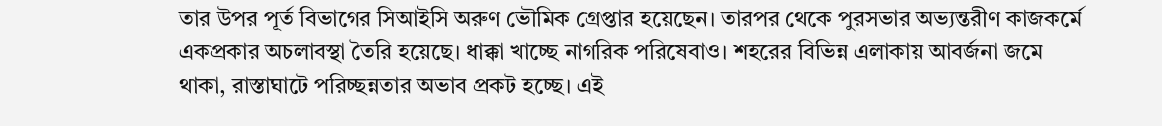তার উপর পূর্ত বিভাগের সিআইসি অরুণ ভৌমিক গ্রেপ্তার হয়েছেন। তারপর থেকে পুরসভার অভ্যন্তরীণ কাজকর্মে একপ্রকার অচলাবস্থা তৈরি হয়েছে। ধাক্কা খাচ্ছে নাগরিক পরিষেবাও। শহরের বিভিন্ন এলাকায় আবর্জনা জমে থাকা, রাস্তাঘাটে পরিচ্ছন্নতার অভাব প্রকট হচ্ছে। এই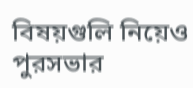বিষয়গুলি নিয়েও পুরসভার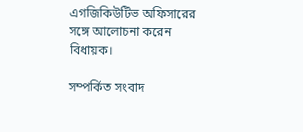এগজিকিউটিভ অফিসারের সঙ্গে আলোচনা করেন বিধায়ক।

সম্পর্কিত সংবাদ